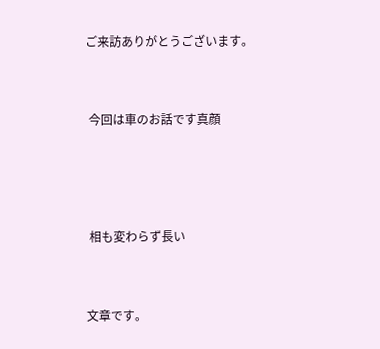ご来訪ありがとうございます。



 今回は車のお話です真顔





 相も変わらず長い



文章です。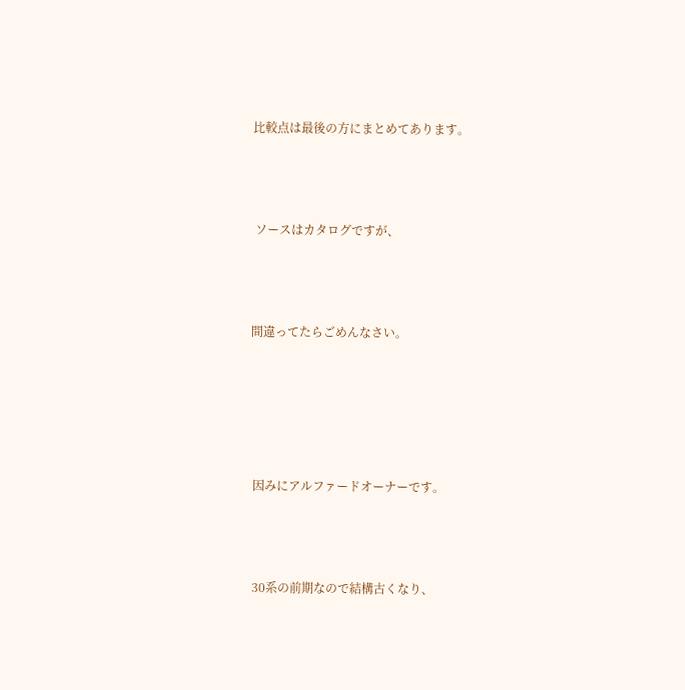比較点は最後の方にまとめてあります。



 ソースはカタログですが、



間違ってたらごめんなさい。





 因みにアルファードオーナーです。



 30系の前期なので結構古くなり、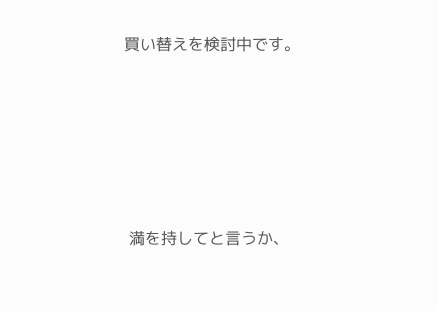買い替えを検討中です。





 満を持してと言うか、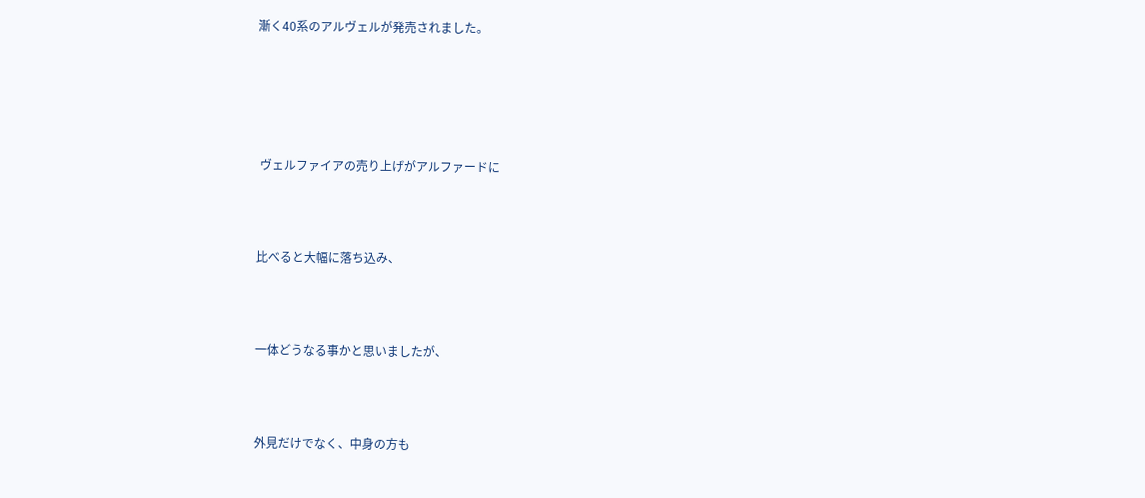漸く40系のアルヴェルが発売されました。





 ヴェルファイアの売り上げがアルファードに



比べると大幅に落ち込み、



一体どうなる事かと思いましたが、



外見だけでなく、中身の方も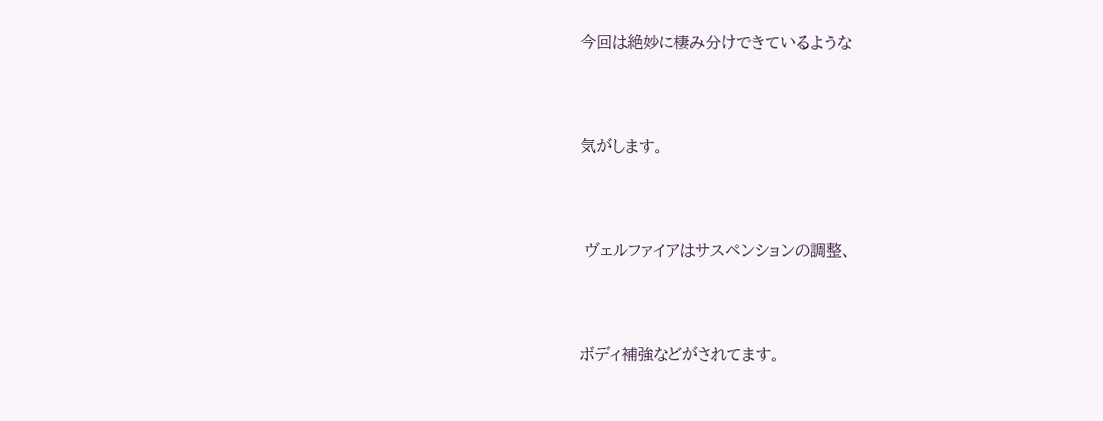今回は絶妙に棲み分けできているような



気がします。



 ヴェルファイアはサスペンションの調整、



ボディ補強などがされてます。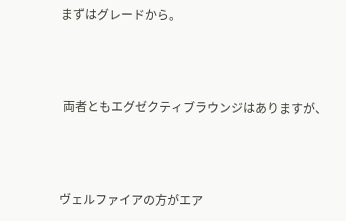まずはグレードから。



 両者ともエグゼクティブラウンジはありますが、



ヴェルファイアの方がエア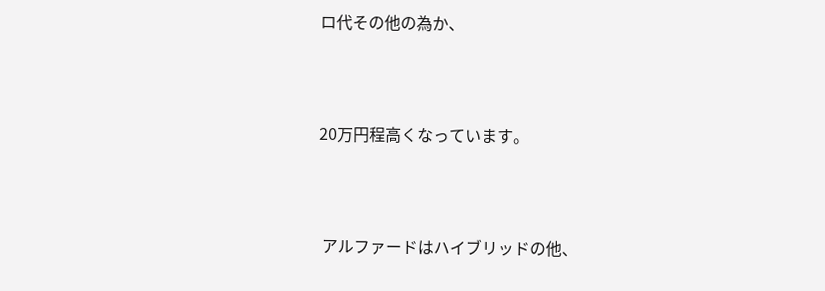ロ代その他の為か、



20万円程高くなっています。



 アルファードはハイブリッドの他、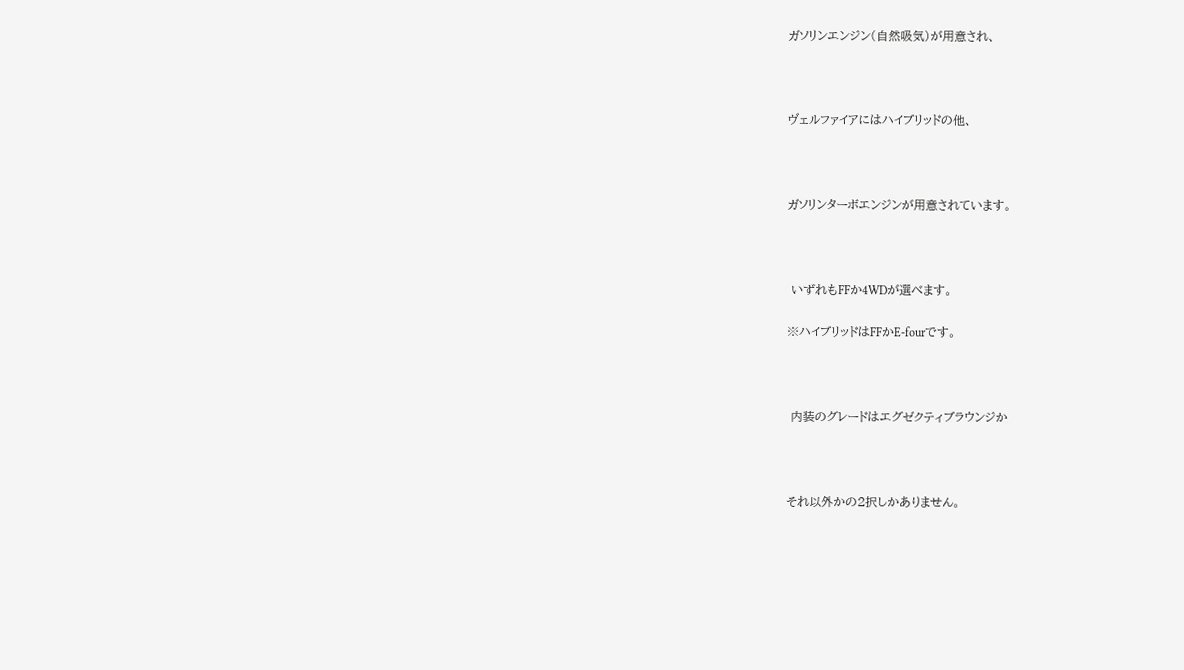ガソリンエンジン(自然吸気)が用意され、



ヴェルファイアにはハイブリッドの他、



ガソリンターボエンジンが用意されています。



 いずれもFFか4WDが選べます。

※ハイブリッドはFFかE-fourです。



 内装のグレードはエグゼクティブラウンジか



それ以外かの2択しかありません。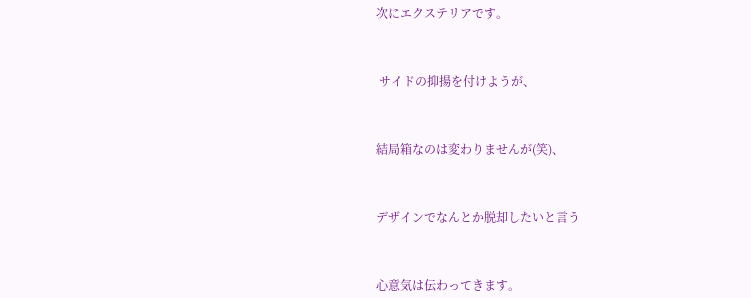次にエクステリアです。



 サイドの抑揚を付けようが、



結局箱なのは変わりませんが(笑)、



デザインでなんとか脱却したいと言う



心意気は伝わってきます。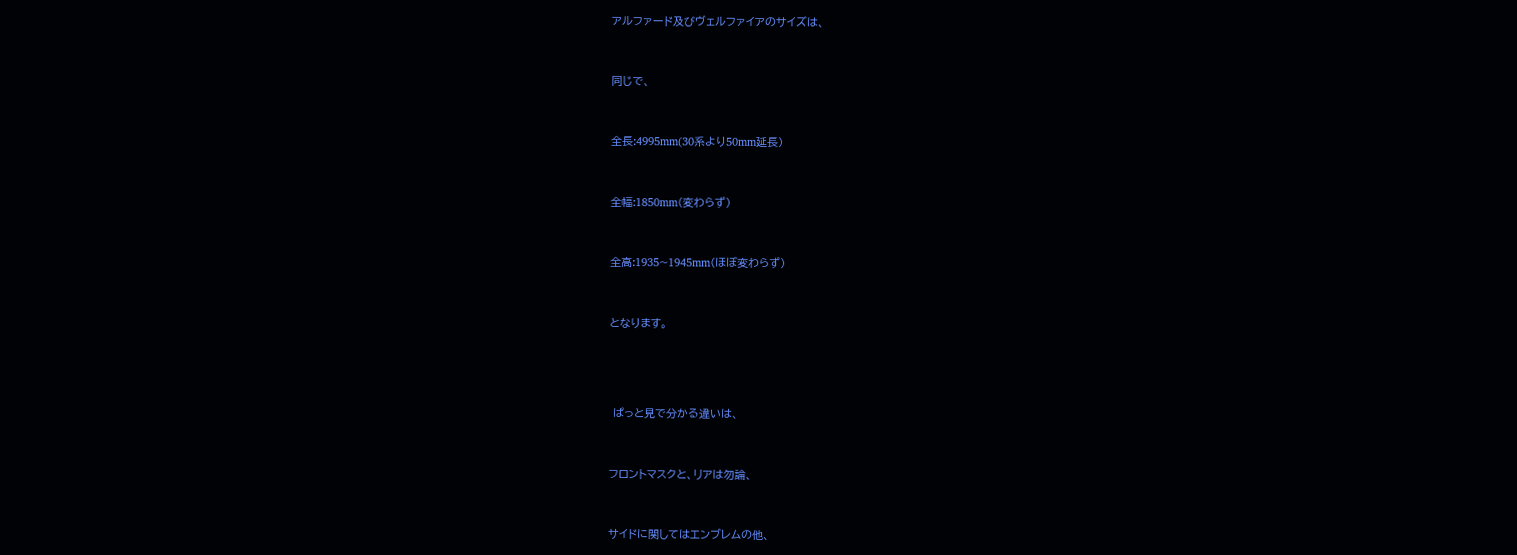アルファード及びヴェルファイアのサイズは、



同じで、



全長:4995mm(30系より50mm延長)



全幅:1850mm(変わらず)



全高:1935~1945mm(ほぼ変わらず)



となります。





 ぱっと見で分かる違いは、



フロントマスクと、リアは勿論、



サイドに関してはエンブレムの他、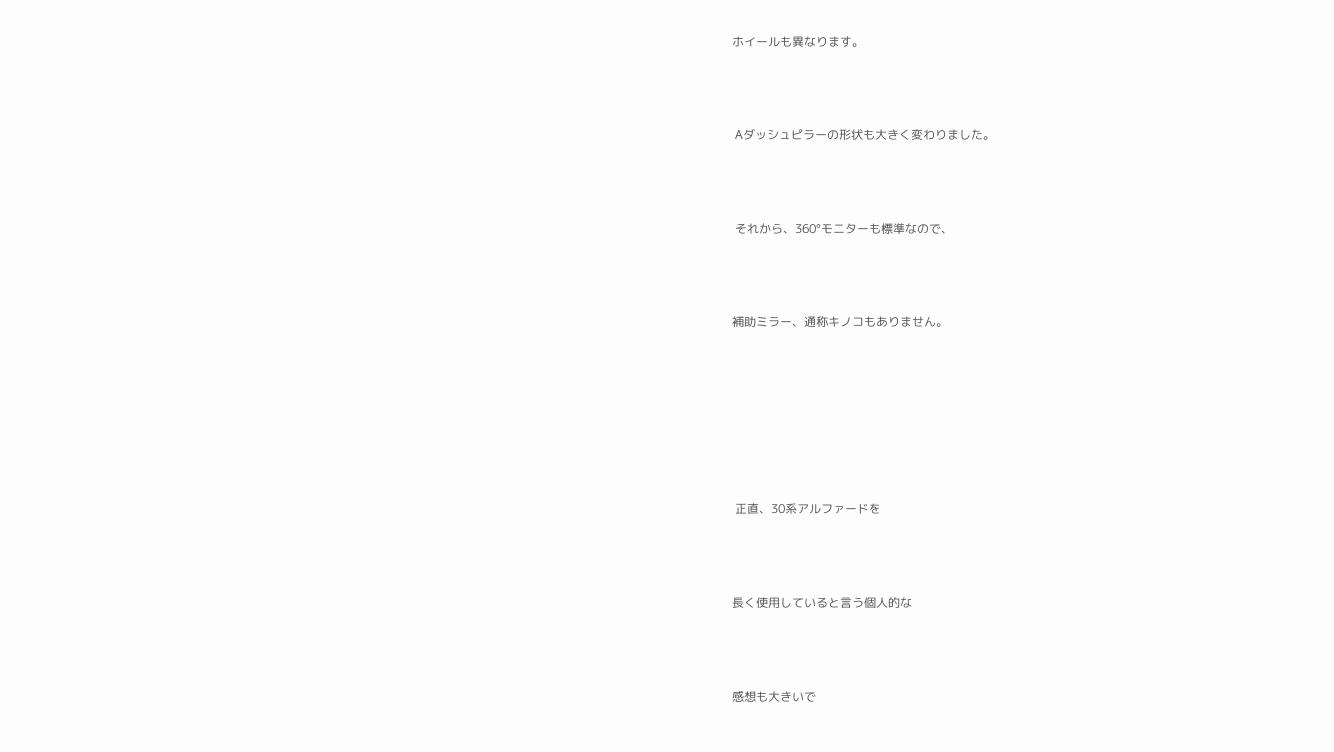ホイールも異なります。



 Aダッシュピラーの形状も大きく変わりました。



 それから、360°モニターも標準なので、



補助ミラー、通称キノコもありません。







 正直、30系アルファードを



長く使用していると言う個人的な



感想も大きいで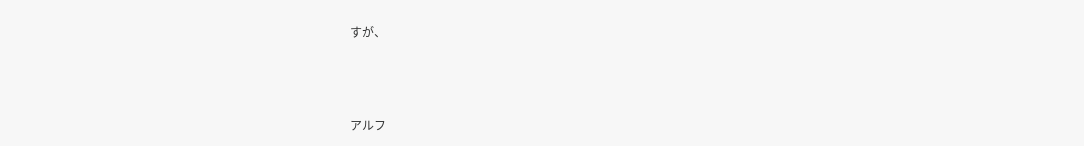すが、



アルフ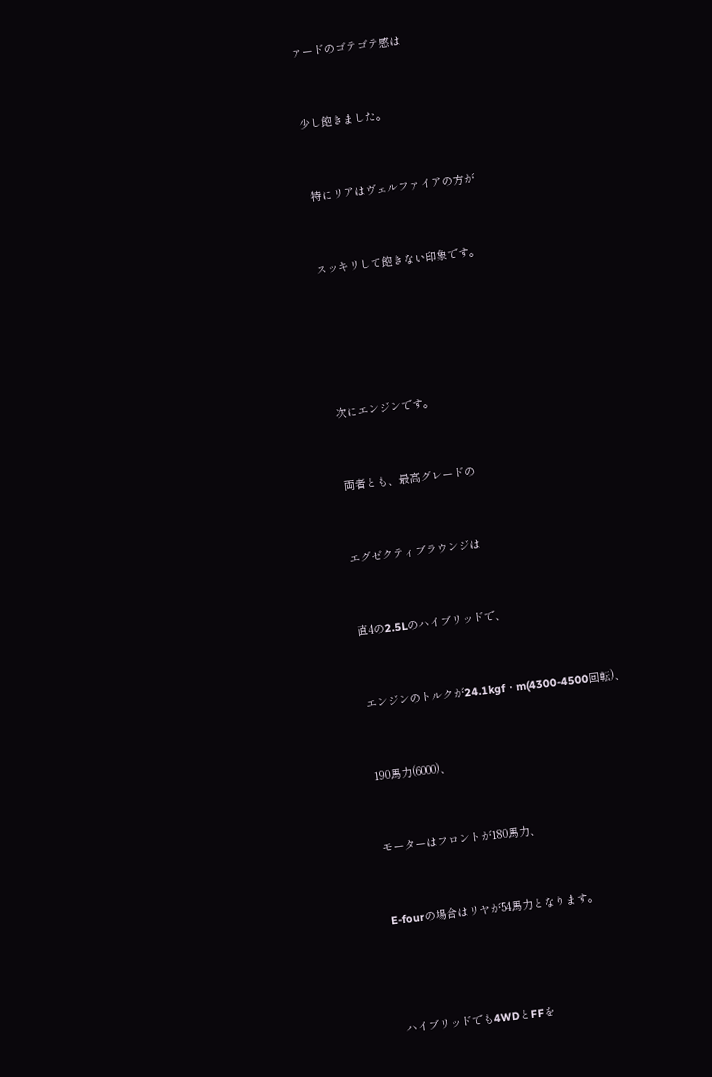ァードのゴテゴテ感は



少し飽きました。



 特にリアはヴェルファイアの方が



スッキリして飽きない印象です。







 次にエンジンです。



 両者とも、最高グレードの



エグゼクティブラウンジは



直4の2.5Lのハイブリッドで、



エンジンのトルクが24.1kgf・m(4300-4500回転)、



190馬力(6000)、



モーターはフロントが180馬力、



E-fourの場合はリヤが54馬力となります。





 ハイブリッドでも4WDとFFを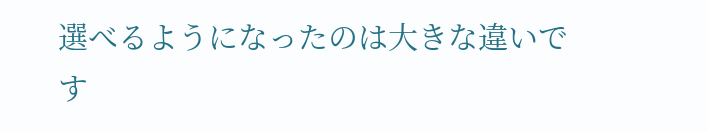選べるようになったのは大きな違いです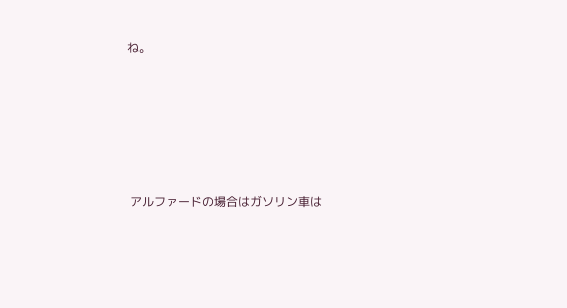ね。





 アルファードの場合はガソリン車は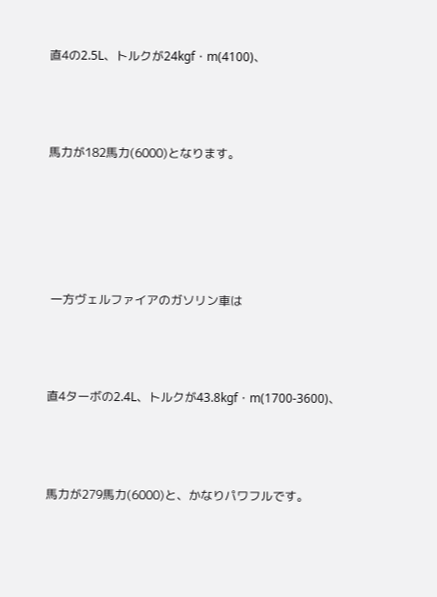直4の2.5L、トルクが24kgf・m(4100)、



馬力が182馬力(6000)となります。





 一方ヴェルファイアのガソリン車は



直4ターボの2.4L、トルクが43.8kgf・m(1700‐3600)、



馬力が279馬力(6000)と、かなりパワフルです。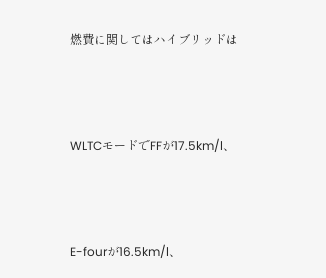燃費に関してはハイブリッドは



WLTCモードでFFが17.5km/l、



E-fourが16.5km/l、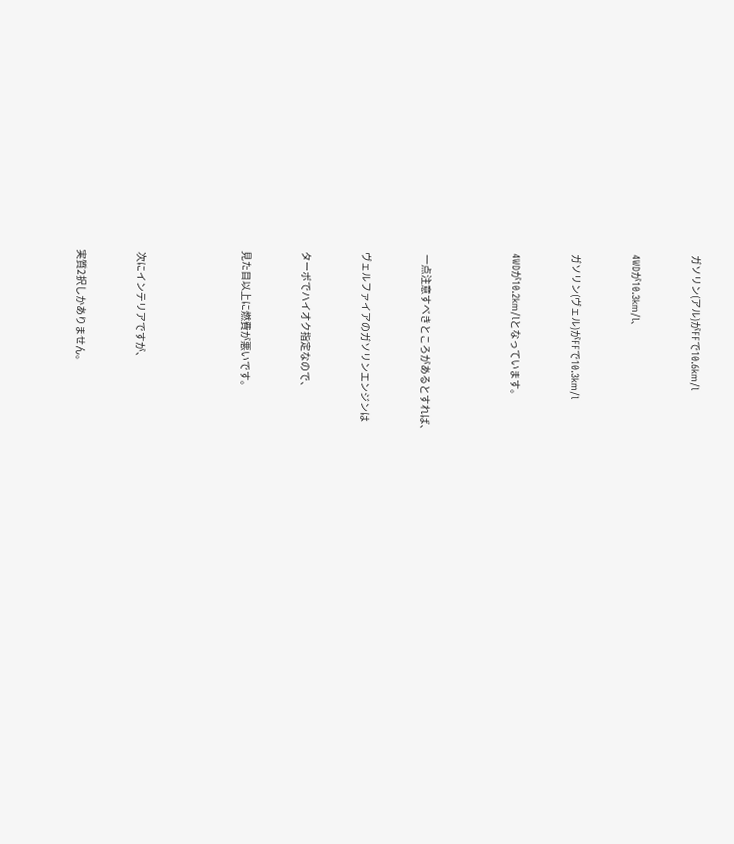ガソリン(アル)がFFで10.6km/l



4WDが10.3km/l、



ガソリン(ヴェル)がFFで10.3km/l



4WDが10.2km/lとなっています。





 一点注意すべきところがあるとすれば、



ヴェルファイアのガソリンエンジンは



ターボでハイオク指定なので、



見た目以上に燃費が悪いです。






 次にインテリアですが、



実質2択しかありません。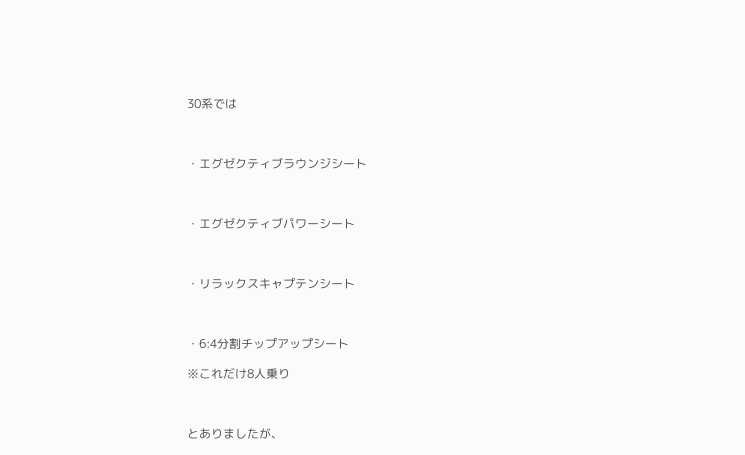30系では



・エグゼクティブラウンジシート



・エグゼクティブパワーシート



・リラックスキャプテンシート



・6:4分割チップアップシート

※これだけ8人乗り



とありましたが、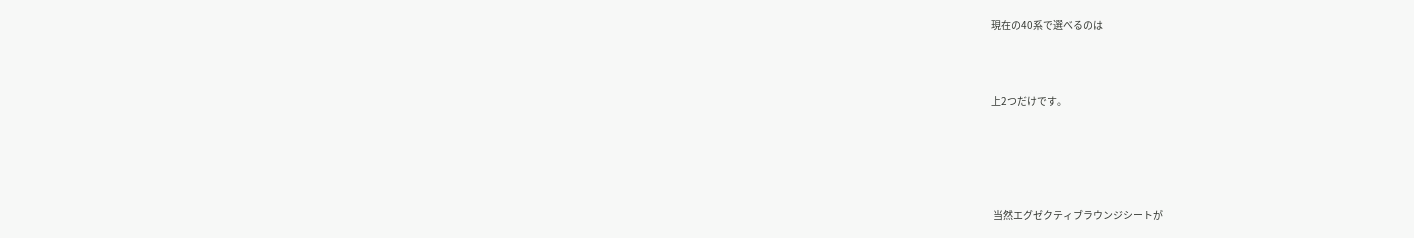現在の40系で選べるのは



上2つだけです。





 当然エグゼクティブラウンジシートが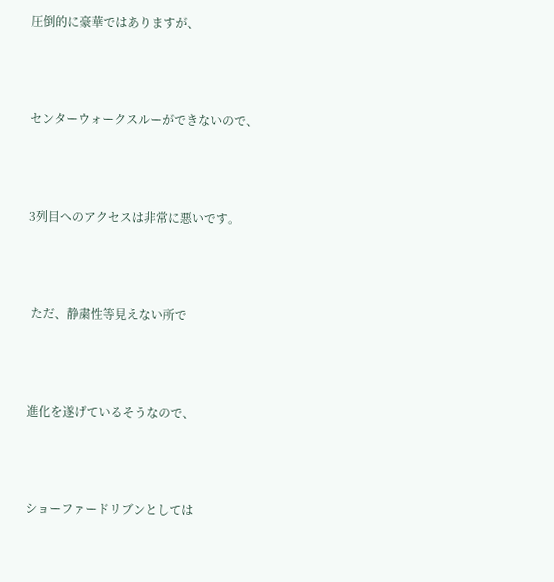圧倒的に豪華ではありますが、



センターウォークスルーができないので、



3列目へのアクセスは非常に悪いです。



 ただ、静粛性等見えない所で



進化を遂げているそうなので、



ショーファードリブンとしては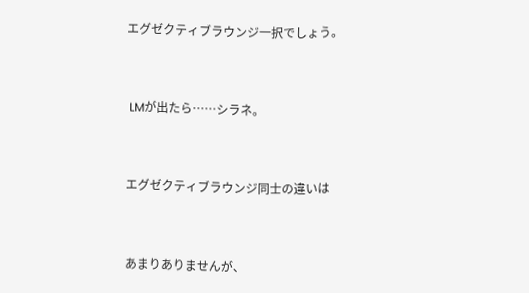エグゼクティブラウンジ一択でしょう。



 LMが出たら……シラネ。



エグゼクティブラウンジ同士の違いは



あまりありませんが、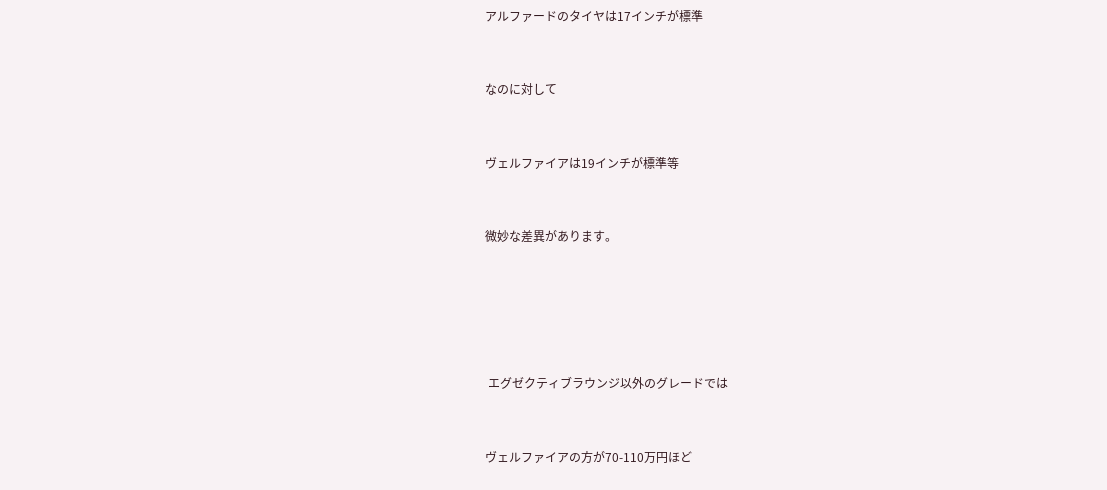アルファードのタイヤは17インチが標準



なのに対して



ヴェルファイアは19インチが標準等



微妙な差異があります。







 エグゼクティブラウンジ以外のグレードでは



ヴェルファイアの方が70-110万円ほど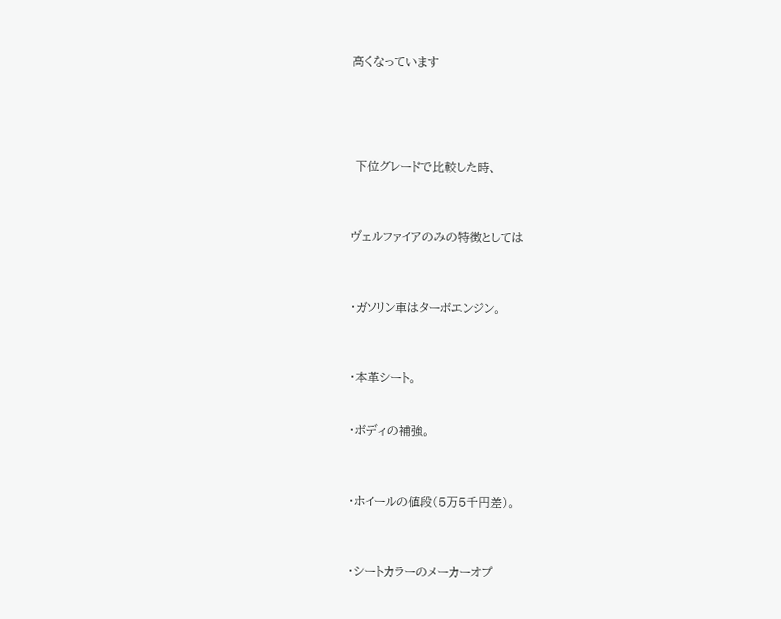高くなっています





 下位グレードで比較した時、



ヴェルファイアのみの特徴としては



・ガソリン車はターボエンジン。



・本革シート。


・ボディの補強。



・ホイールの値段(5万5千円差)。



・シートカラーのメーカーオプ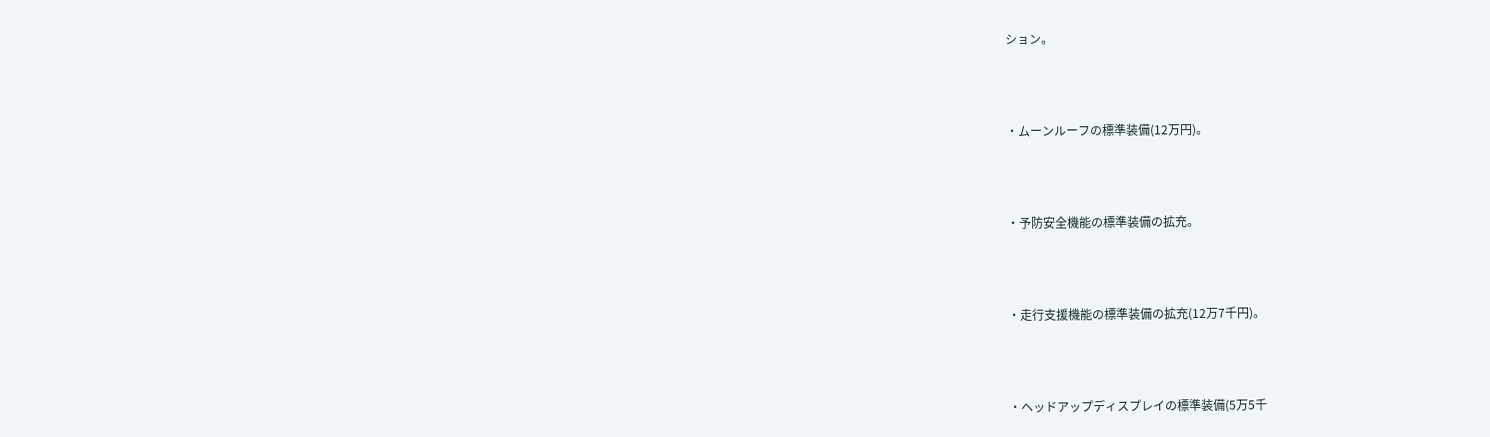ション。



・ムーンルーフの標準装備(12万円)。



・予防安全機能の標準装備の拡充。



・走行支援機能の標準装備の拡充(12万7千円)。



・ヘッドアップディスプレイの標準装備(5万5千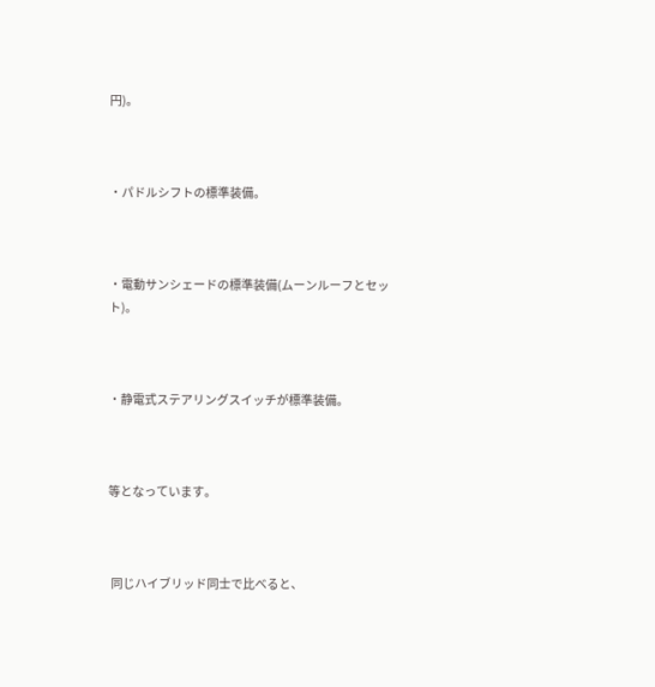円)。



・パドルシフトの標準装備。



・電動サンシェードの標準装備(ムーンルーフとセット)。



・静電式ステアリングスイッチが標準装備。



等となっています。



 同じハイブリッド同士で比べると、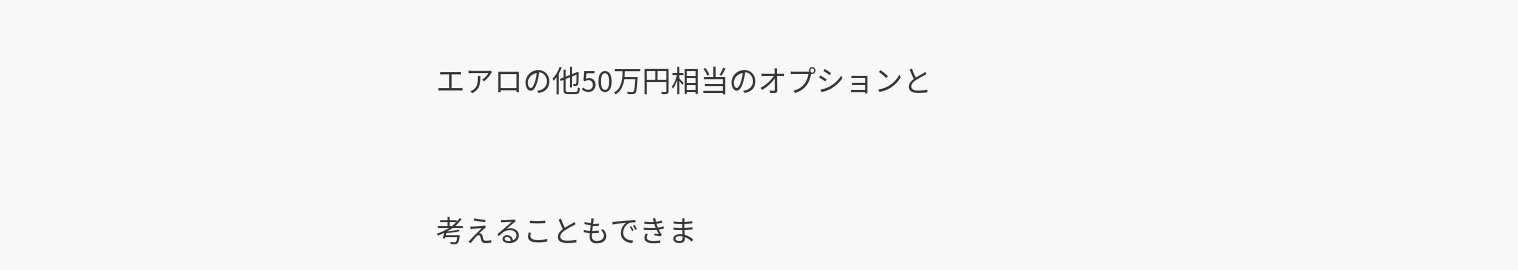エアロの他50万円相当のオプションと



考えることもできま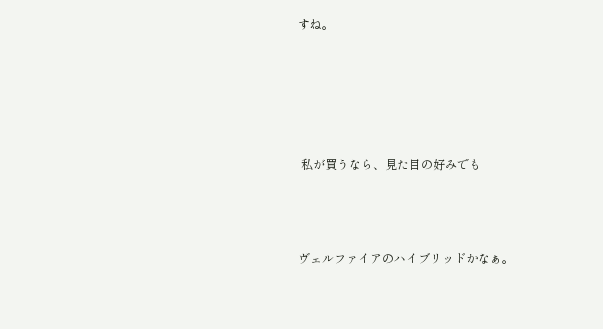すね。





 私が買うなら、見た目の好みでも



ヴェルファイアのハイブリッドかなぁ。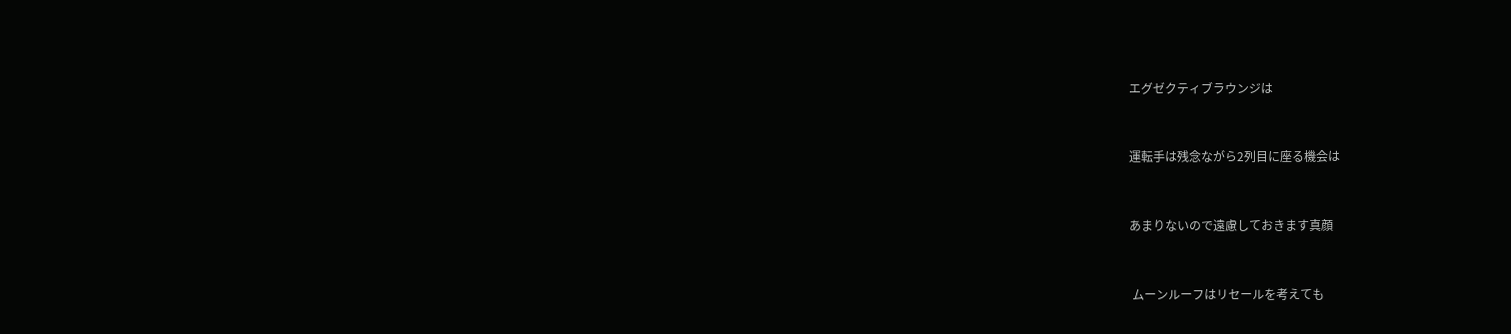エグゼクティブラウンジは



運転手は残念ながら2列目に座る機会は



あまりないので遠慮しておきます真顔



 ムーンルーフはリセールを考えても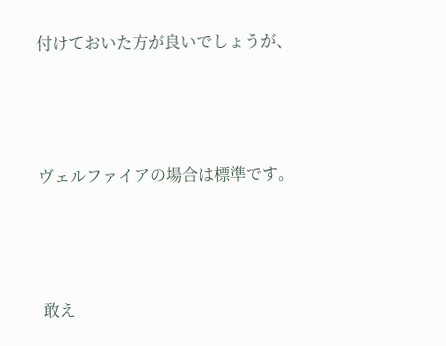付けておいた方が良いでしょうが、



ヴェルファイアの場合は標準です。



 敢え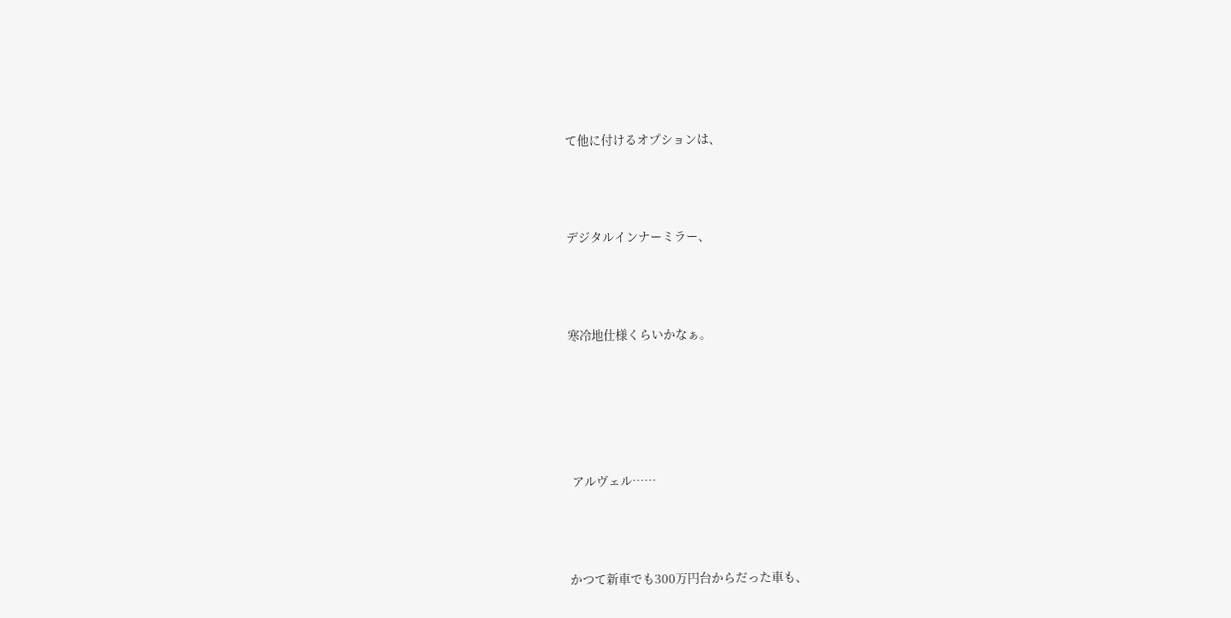て他に付けるオプションは、



デジタルインナーミラー、



寒冷地仕様くらいかなぁ。





 アルヴェル……



かつて新車でも300万円台からだった車も、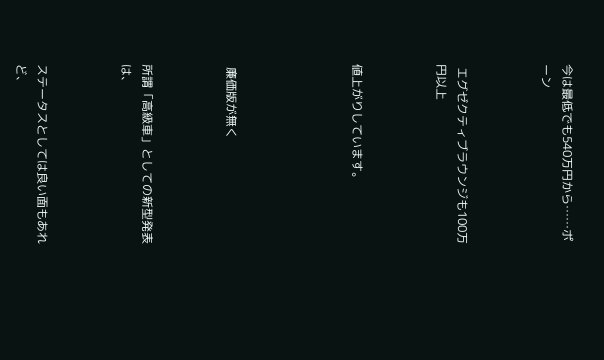今は最低でも540万円から……ポーン



 エグゼクティブラウンジも100万円以上



値上がりしています。





 廉価版が無く



所謂「高級車」としての新型発表は、



ステータスとしては良い面もあれど、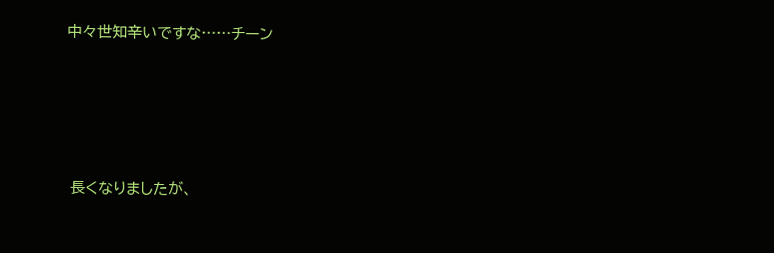中々世知辛いですな……チーン





 長くなりましたが、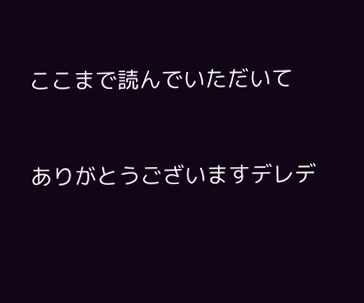ここまで読んでいただいて



ありがとうございますデレデ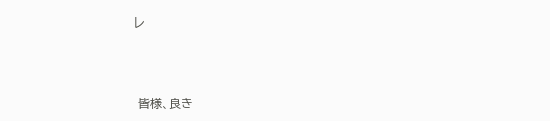レ



 皆様、良き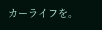カーライフを。